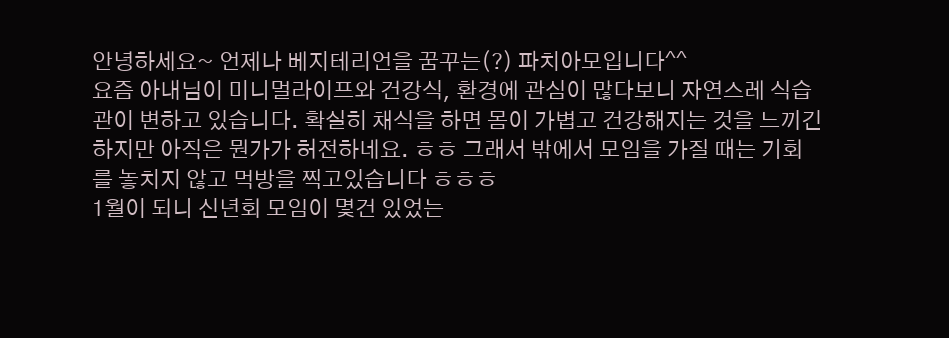안녕하세요~ 언제나 베지테리언을 꿈꾸는(?) 파치아모입니다^^
요즘 아내님이 미니멀라이프와 건강식, 환경에 관심이 많다보니 자연스레 식습관이 변하고 있습니다. 확실히 채식을 하면 몸이 가볍고 건강해지는 것을 느끼긴 하지만 아직은 뭔가가 허전하네요. ㅎㅎ 그래서 밖에서 모임을 가질 때는 기회를 놓치지 않고 먹방을 찍고있습니다 ㅎㅎㅎ
1월이 되니 신년회 모임이 몇건 있었는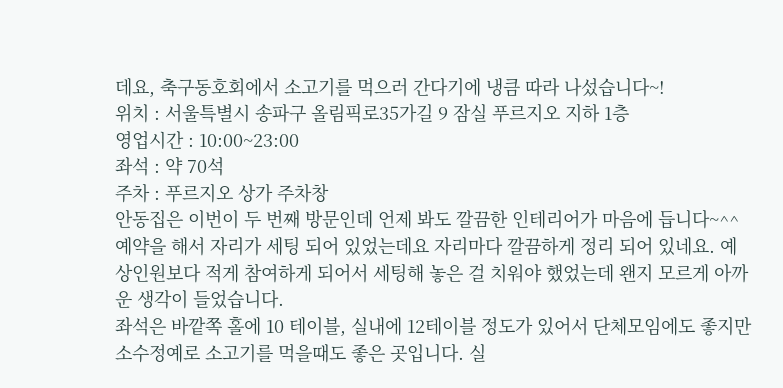데요, 축구동호회에서 소고기를 먹으러 간다기에 냉큼 따라 나섰습니다~!
위치 : 서울특별시 송파구 올림픽로35가길 9 잠실 푸르지오 지하 1층
영업시간 : 10:00~23:00
좌석 : 약 70석
주차 : 푸르지오 상가 주차창
안동집은 이번이 두 번째 방문인데 언제 봐도 깔끔한 인테리어가 마음에 듭니다~^^ 예약을 해서 자리가 세팅 되어 있었는데요 자리마다 깔끔하게 정리 되어 있네요. 예상인원보다 적게 참여하게 되어서 세팅해 놓은 걸 치워야 했었는데 왠지 모르게 아까운 생각이 들었습니다.
좌석은 바깥쪽 홀에 10 테이블, 실내에 12테이블 정도가 있어서 단체모임에도 좋지만 소수정예로 소고기를 먹을때도 좋은 곳입니다. 실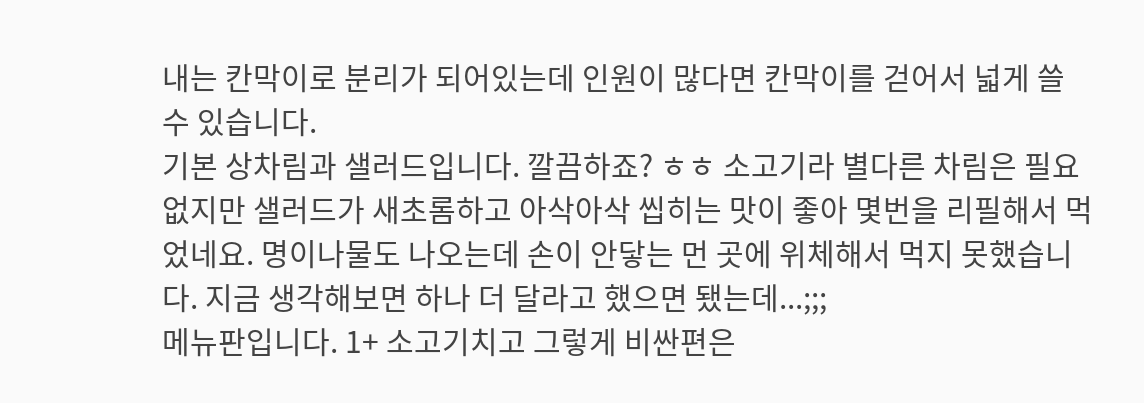내는 칸막이로 분리가 되어있는데 인원이 많다면 칸막이를 걷어서 넓게 쓸 수 있습니다.
기본 상차림과 샐러드입니다. 깔끔하죠? ㅎㅎ 소고기라 별다른 차림은 필요없지만 샐러드가 새초롬하고 아삭아삭 씹히는 맛이 좋아 몇번을 리필해서 먹었네요. 명이나물도 나오는데 손이 안닿는 먼 곳에 위체해서 먹지 못했습니다. 지금 생각해보면 하나 더 달라고 했으면 됐는데...;;;
메뉴판입니다. 1+ 소고기치고 그렇게 비싼편은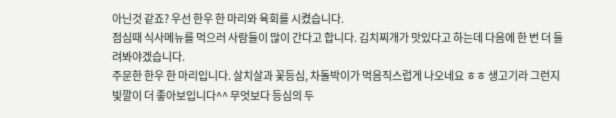아닌것 같죠? 우선 한우 한 마리와 육회를 시켰습니다.
점심때 식사메뉴를 먹으러 사람들이 많이 간다고 합니다. 김치찌개가 맛있다고 하는데 다음에 한 번 더 들려봐야겠습니다.
주문한 한우 한 마리입니다. 살치살과 꽃등심, 차돌박이가 먹음직스럽게 나오네요 ㅎㅎ 생고기라 그런지 빛깔이 더 좋아보입니다^^ 무엇보다 등심의 두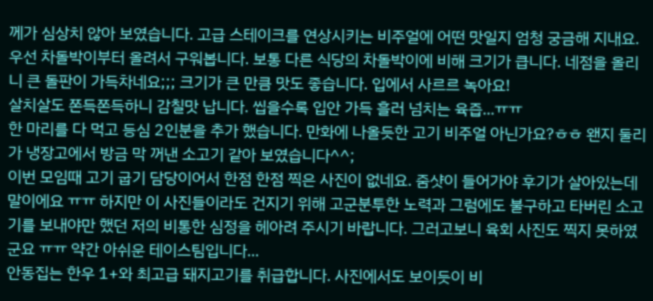께가 심상치 않아 보였습니다. 고급 스테이크를 연상시키는 비주얼에 어떤 맛일지 엄청 궁금해 지내요.
우선 차돌박이부터 올려서 구워봅니다. 보통 다른 식당의 차돌박이에 비해 크기가 큽니다. 네점을 올리니 큰 돌판이 가득차네요;;; 크기가 큰 만큼 맛도 좋습니다. 입에서 사르르 녹아요!
살치살도 쫀득쫀득하니 감칠맛 납니다. 씹을수록 입안 가득 흘러 넘치는 육즙...ㅠㅠ
한 마리를 다 먹고 등심 2인분을 추가 했습니다. 만화에 나올듯한 고기 비주얼 아닌가요?ㅎㅎ 왠지 둘리가 냉장고에서 방금 막 꺼낸 소고기 같아 보였습니다^^;
이번 모임때 고기 굽기 담당이어서 한점 한점 찍은 사진이 없네요. 줌샷이 들어가야 후기가 살아있는데 말이에요 ㅠㅠ 하지만 이 사진들이라도 건지기 위해 고군분투한 노력과 그럼에도 불구하고 타버린 소고기를 보내야만 했던 저의 비통한 심정을 헤아려 주시기 바랍니다. 그러고보니 육회 사진도 찍지 못하였군요 ㅠㅠ 약간 아쉬운 테이스팀입니다...
안동집는 한우 1+와 최고급 돼지고기를 취급합니다. 사진에서도 보이듯이 비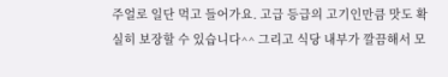주얼로 일단 먹고 들어가요. 고급 등급의 고기인만큼 맛도 확실히 보장할 수 있습니다^^ 그리고 식당 내부가 깔끔해서 모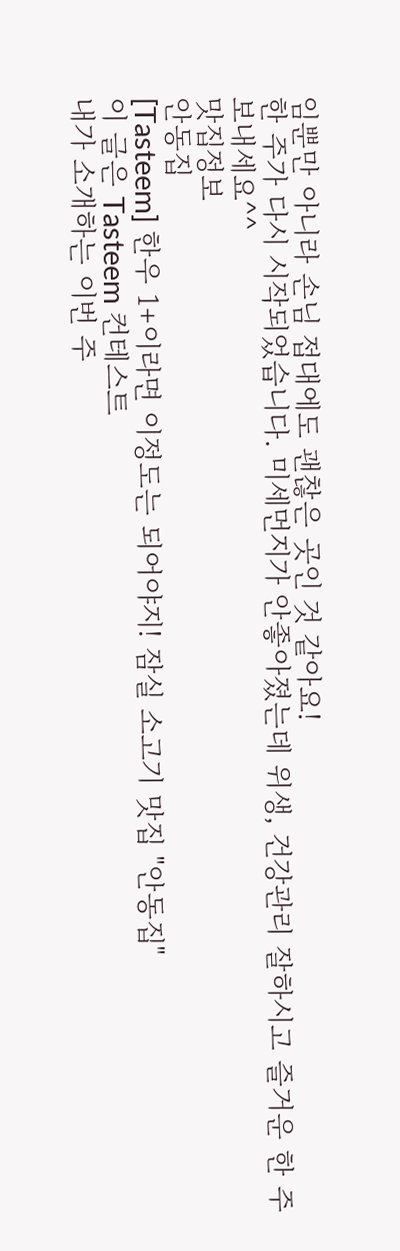임뿐만 아니라 손님 접대에도 괜찮은 곳인 것 같아요!
한 주가 다시 시작되었습니다. 미세먼지가 안좋아졌는데 위생, 건강관리 잘하시고 즐거운 한 주 보내세요^^
맛집정보
안동집
[Tasteem] 한우 1+이라면 이정도는 되어야지! 잠실 소고기 맛집 "안동집"
이 글은 Tasteem 컨테스트
내가 소개하는 이번 주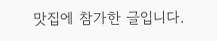맛집에 참가한 글입니다.